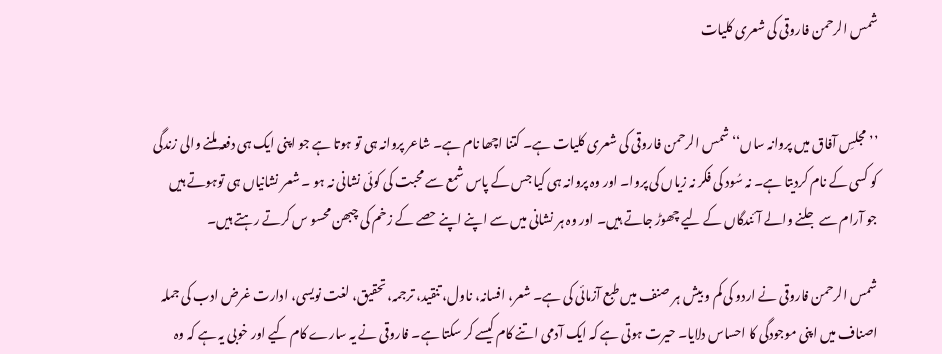شمس الرحمن فاروقی کی شعری کلیات


’’مجلسِ آفاق میں پروانہ ساں‘‘ شمس الرحمن فاروقی کی شعری کلیات ہے۔ کتنا اچھا نام ہے۔ شاعر پروانہ ہی تو ہوتا ہے جو اپنی ایک ہی دفعہ ملنے والی زندگی کو کسی کے نام کردیتا ہے۔ نہ سُود کی فکر نہ زیاں کی پروا۔ اور وہ پروانہ ہی کیا جس کے پاس شمع سے محبت کی کوئی نشانی نہ ہو ۔ شعر نشانیاں ہی توہوتے ہیں جو آرام سے جلنے والے آئندگاں کے لیے چھوڑ جاتے ہیں۔ اور وہ ہر نشانی میں سے اپنے اپنے حصے کے زخم کی چبھن محسو س کرتے رہتے ہیں۔

شمس الرحمن فاروقی نے اردو کی کم و بیش ہر صنف میں طبع آزمائی کی ہے۔ شعر، افسانہ، ناول، تنقید، ترجمہ، تحقیق، لغت نویسی، ادارت غرض ادب کی جملہ اصناف میں اپنی موجودگی کا احساس دلایا۔ حیرت ہوتی ہے کہ ایک آدمی اتنے کام کیسے کر سکتا ہے۔ فاروقی نے یہ سارے کام کیے اور خوبی یہ ہے کہ وہ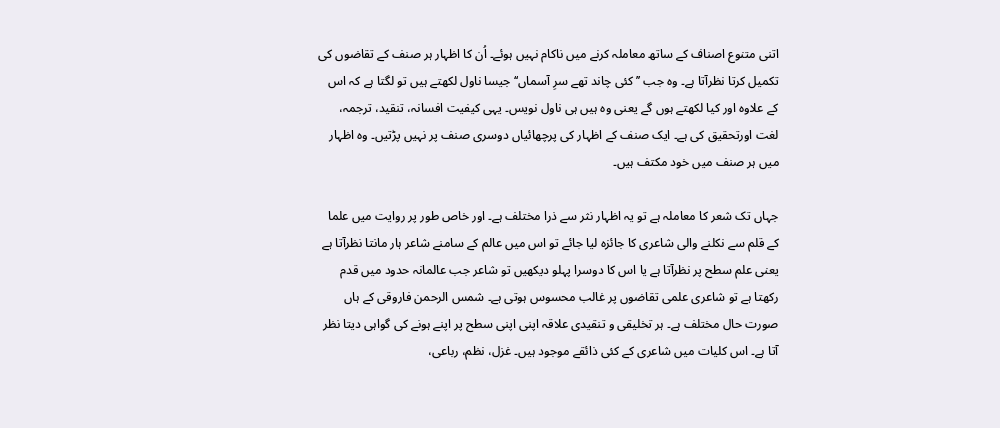اتنی متنوع اصناف کے ساتھ معاملہ کرنے میں ناکام نہیں ہوئے۔ اُن کا اظہار ہر صنف کے تقاضوں کی تکمیل کرتا نظرآتا ہے۔ وہ جب ’’ کئی چاند تھے سرِ آسماں‘‘ جیسا ناول لکھتے ہیں تو لگتا ہے کہ اس کے علاوہ اور کیا لکھتے ہوں گے یعنی وہ ہیں ہی ناول نویس۔ یہی کیفیت افسانہ، تنقید، ترجمہ، لغت اورتحقیق کی ہے۔ ایک صنف کے اظہار کی پرچھائیاں دوسری صنف پر نہیں پڑتیں۔ وہ اظہار میں ہر صنف میں خود مکتف ہیں۔

جہاں تک شعر کا معاملہ ہے تو یہ اظہار نثر سے ذرا مختلف ہے۔ اور خاص طور پر روایت میں علما کے قلم سے نکلنے والی شاعری کا جائزہ لیا جائے تو اس میں عالم کے سامنے شاعر ہار مانتا نظرآتا ہے یعنی علم سطح پر نظرآتا ہے یا اس کا دوسرا پہلو دیکھیں تو شاعر جب عالمانہ حدود میں قدم رکھتا ہے تو شاعری علمی تقاضوں پر غالب محسوس ہوتی ہے۔ شمس الرحمن فاروقی کے ہاں صورت حال مختلف ہے۔ ہر تخلیقی و تنقیدی علاقہ اپنی اپنی سطح پر اپنے ہونے کی گواہی دیتا نظر آتا ہے۔ اس کلیات میں شاعری کے کئی ذائقے موجود ہیں۔ غزل، نظم، رباعی،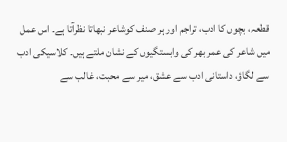قطعہ، بچوں کا ادب، تراجم اور ہر صنف کوشاعر نبھاتا نظرآتا ہے۔ اس عمل میں شاعر کی عمر بھر کی وابستگیوں کے نشان ملتے ہیں۔ کلاسیکی ادب سے لگاؤ، داستانی ادب سے عشق، میر سے محبت، غالب سے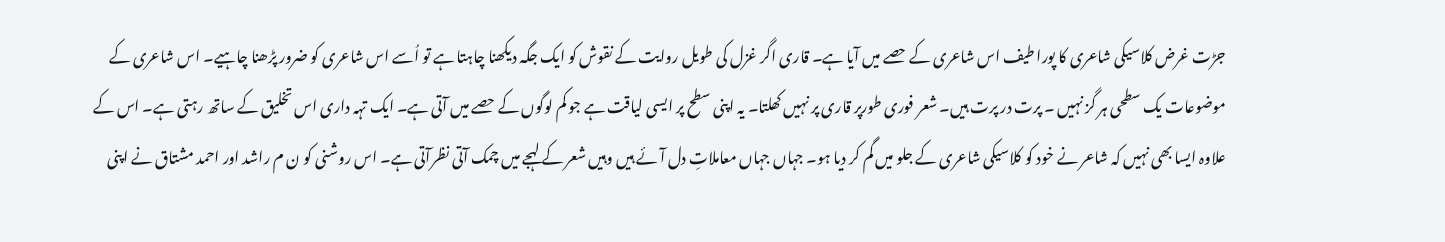جڑت غرض کلاسیکی شاعری کا پورا طیف اس شاعری کے حصے میں آیا ہے۔ قاری اگر غزل کی طویل روایت کے نقوش کو ایک جگہ دیکھنا چاہتا ہے تو اُسے اس شاعری کو ضرور پڑھنا چاہیے۔ اس شاعری کے موضوعات یک سطحی ہر گز نہیں ۔ پرت در پرت ہیں۔ شعر فوری طورپر قاری پر نہیں کھلتا۔ یہ اپنی سطح پر ایسی لیاقت ہے جو کم لوگوں کے حصے میں آتی ہے۔ ایک تہہ داری اس تخلیق کے ساتھ رہتی ہے۔ اس کے علاوہ ایسا بھی نہیں کہ شاعر نے خود کو کلاسیکی شاعری کے جلو میں گم کر دیا ہو۔ جہاں جہاں معاملاتِ دل آئے ہیں وہیں شعر کے لہجے میں چمک آتی نظرآتی ہے۔ اس روشنی کو ن م راشد اور احمد مشتاق نے اپنی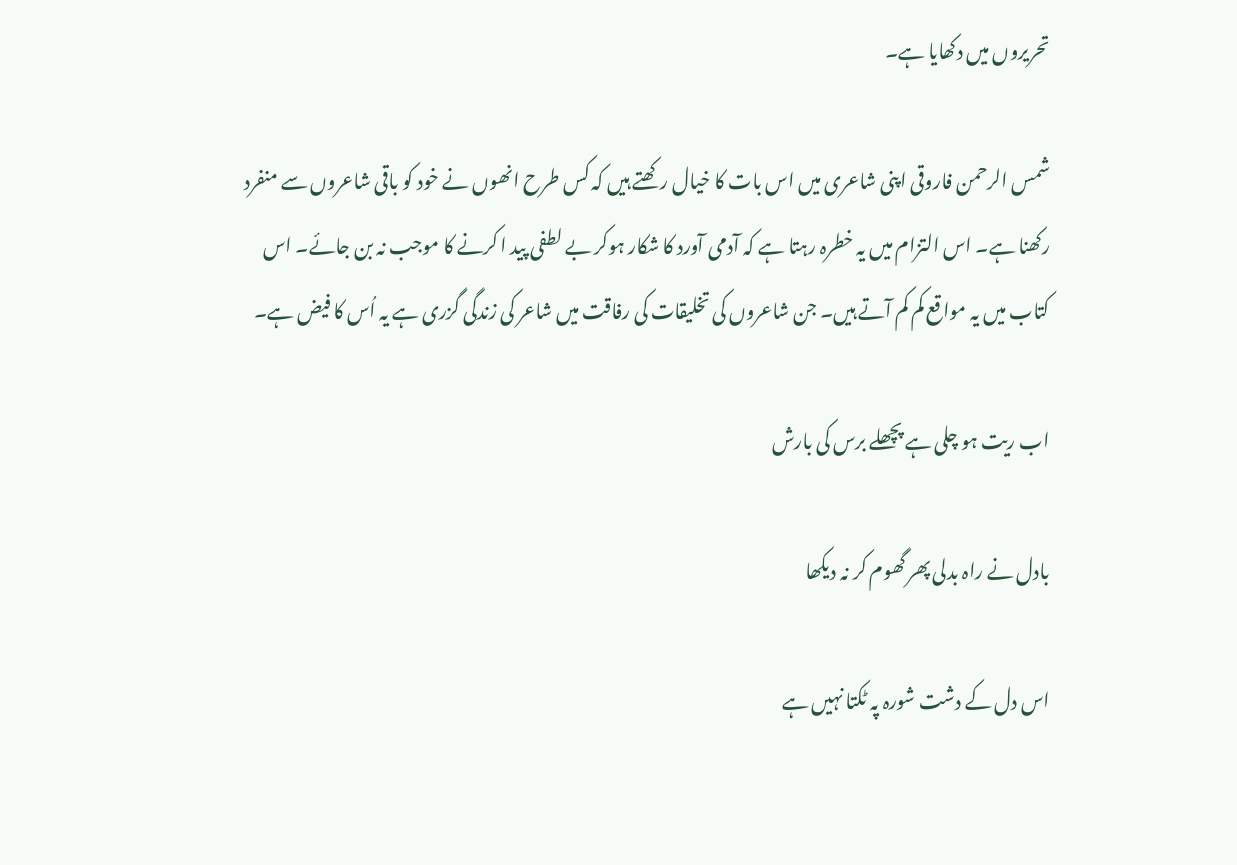تحریروں میں دکھایا ہے۔

شمس الرحمن فاروقی اپنی شاعری میں اس بات کا خیال رکھتے ہیں کہ کس طرح انھوں نے خود کو باقی شاعروں سے منفرد رکھنا ہے۔ اس التزام میں یہ خطرہ رہتا ہے کہ آدمی آورد کا شکار ہوکر بے لطفی پید ا کرنے کا موجب نہ بن جائے۔ اس کتاب میں یہ مواقع کم کم آتے ہیں۔ جن شاعروں کی تخلیقات کی رفاقت میں شاعر کی زندگی گزری ہے یہ اُس کا فیض ہے۔

اب ریت ہو چلی ہے پچھلے برس کی بارش

بادل نے راہ بدلی پھر گھوم کر نہ دیکھا

اس دل کے دشت شورہ پہ ٹکتا نہیں ہے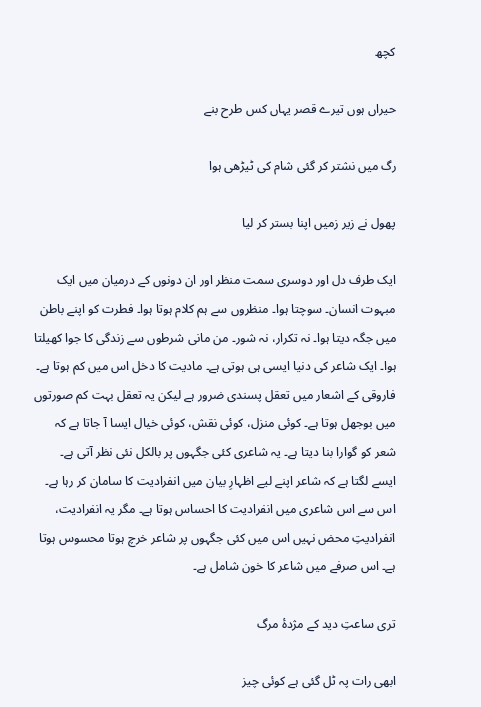کچھ

حیراں ہوں تیرے قصر یہاں کس طرح بنے

رگ میں نشتر کر گئی شام کی ٹیڑھی ہوا

پھول نے زیر زمیں اپنا بستر کر لیا

ایک طرف دل اور دوسری سمت منظر اور ان دونوں کے درمیان میں ایک مبہوت انسان۔ سوچتا ہوا۔ منظروں سے ہم کلام ہوتا ہوا۔ فطرت کو اپنے باطن میں جگہ دیتا ہوا۔ نہ تکرار، نہ شور۔ من مانی شرطوں سے زندگی کا جوا کھیلتا ہوا۔ ایک شاعر کی دنیا ایسی ہی ہوتی ہے۔ مادیت کا دخل اس میں کم ہوتا ہے۔ فاروقی کے اشعار میں تعقل پسندی ضرور ہے لیکن یہ تعقل بہت کم صورتوں میں بوجھل ہوتا ہے۔ کوئی منزل، کوئی نقش، کوئی خیال ایسا آ جاتا ہے کہ شعر کو گوارا بنا دیتا ہے۔ یہ شاعری کئی جگہوں پر بالکل نئی نظر آتی ہے۔ ایسے لگتا ہے کہ شاعر اپنے لیے اظہارِ بیان میں انفرادیت کا سامان کر رہا ہے۔ اس سے اس شاعری میں انفرادیت کا احساس ہوتا ہے۔ مگر یہ انفرادیت، انفرادیتِ محض نہیں اس میں کئی جگہوں پر شاعر خرچ ہوتا محسوس ہوتا ہے۔ اس صرفے میں شاعر کا خون شامل ہے۔

تری ساعتِ دید کے مژدۂ مرگ

ابھی رات پہ ٹل گئی ہے کوئی چیز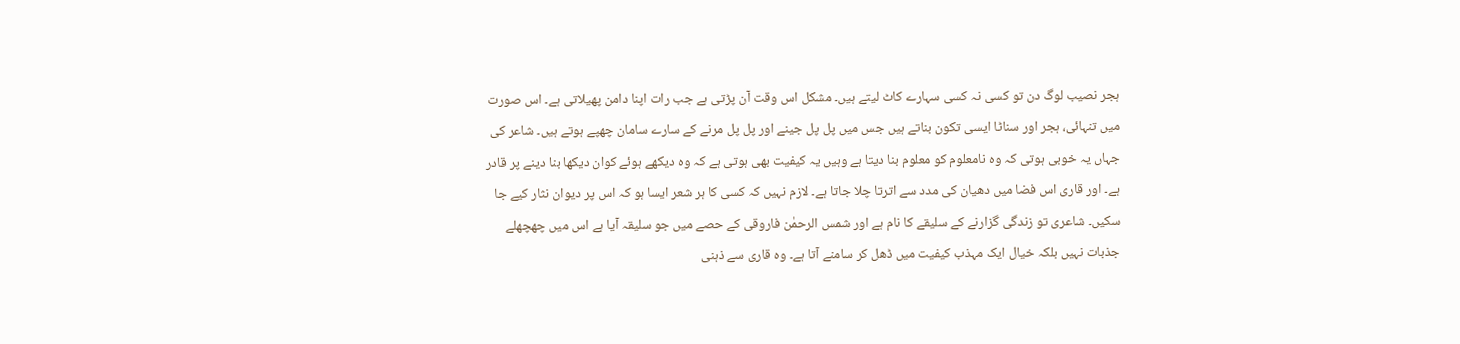ہجر نصیب لوگ دن تو کسی نہ کسی سہارے کاٹ لیتے ہیں۔ مشکل اس وقت آن پڑتی ہے جب رات اپنا دامن پھیلاتی ہے۔ اس صورت میں تنہائی، ہجر اور سناٹا ایسی تکون بناتے ہیں جس میں پل پل جینے اور پل پل مرنے کے سارے سامان چھپے ہوتے ہیں۔ شاعر کی جہاں یہ خوبی ہوتی کہ وہ نامعلوم کو معلوم بنا دیتا ہے وہیں یہ کیفیت بھی ہوتی ہے کہ وہ دیکھے ہوئے کوان دیکھا بنا دینے پر قادر ہے۔ اور قاری اس فضا میں دھیان کی مدد سے اترتا چلا جاتا ہے۔ لازم نہیں کہ کسی کا ہر شعر ایسا ہو کہ اس پر دیوان نثار کیے جا سکیں۔ شاعری تو زندگی گزارنے کے سلیقے کا نام ہے اور شمس الرحمٰن فاروقی کے حصے میں جو سلیقہ آیا ہے اس میں چھچھلے جذبات نہیں بلکہ خیال ایک مہذب کیفیت میں ڈھل کر سامنے آتا ہے۔ وہ قاری سے ذہنی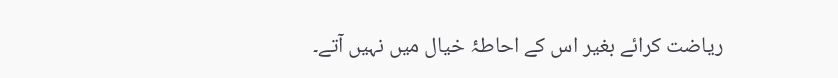ریاضت کرائے بغیر اس کے احاطۂ خیال میں نہیں آتے۔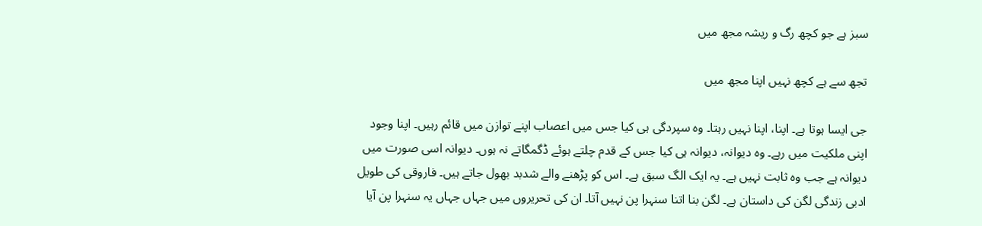سبز ہے جو کچھ رگ و ریشہ مجھ میں

تجھ سے ہے کچھ نہیں اپنا مجھ میں

جی ایسا ہوتا ہے۔ اپنا، اپنا نہیں رہتا۔ وہ سپردگی ہی کیا جس میں اعصاب اپنے توازن میں قائم رہیں۔ اپنا وجود اپنی ملکیت میں رہے۔ وہ دیوانہ، دیوانہ ہی کیا جس کے قدم چلتے ہوئے ڈگمگاتے نہ ہوں۔ دیوانہ اسی صورت میں دیوانہ ہے جب وہ ثابت نہیں ہے۔ یہ ایک الگ سبق ہے۔ اس کو پڑھنے والے شدبد بھول جاتے ہیں۔ فاروقی کی طویل ادبی زندگی لگن کی داستان ہے۔ لگن بنا اتنا سنہرا پن نہیں آتا۔ ان کی تحریروں میں جہاں جہاں یہ سنہرا پن آیا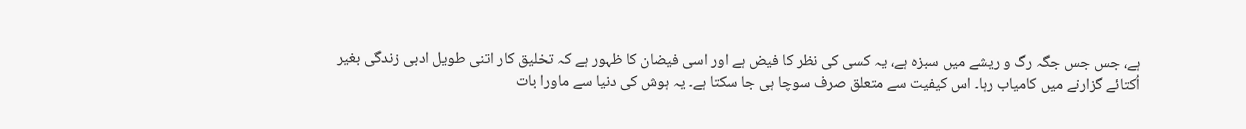ہے، جس جس جگہ رگ و ریشے میں سبزہ ہے، یہ کسی کی نظر کا فیض ہے اور اسی فیضان کا ظہور ہے کہ تخلیق کار اتنی طویل ادبی زندگی بغیر اُکتائے گزارنے میں کامیاب رہا۔ اس کیفیت سے متعلق صرف سوچا ہی جا سکتا ہے۔ یہ ہوش کی دنیا سے ماورا بات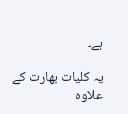ہے۔

یہ کلیات بھارت کے علاوہ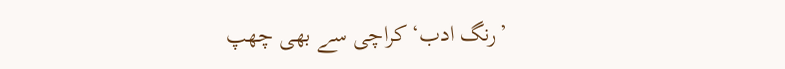’رنگ ادب‘ کراچی سے بھی چھپ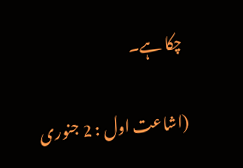چکا ہے۔

(اشاعت اول : 2 جنوری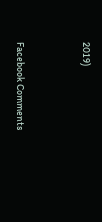2019)


Facebook Comments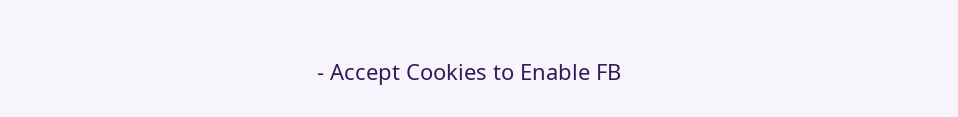- Accept Cookies to Enable FB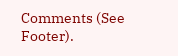Comments (See Footer).